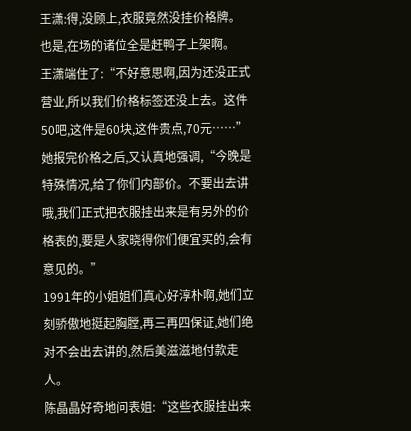王潇:得,没顾上,衣服竟然没挂价格牌。
也是,在场的诸位全是赶鸭子上架啊。
王潇端住了:“不好意思啊,因为还没正式营业,所以我们价格标签还没上去。这件50吧,这件是60块,这件贵点,70元……”
她报完价格之后,又认真地强调,“今晚是特殊情况,给了你们内部价。不要出去讲哦,我们正式把衣服挂出来是有另外的价格表的,要是人家晓得你们便宜买的,会有意见的。”
1991年的小姐姐们真心好淳朴啊,她们立刻骄傲地挺起胸膛,再三再四保证,她们绝对不会出去讲的,然后美滋滋地付款走人。
陈晶晶好奇地问表姐:“这些衣服挂出来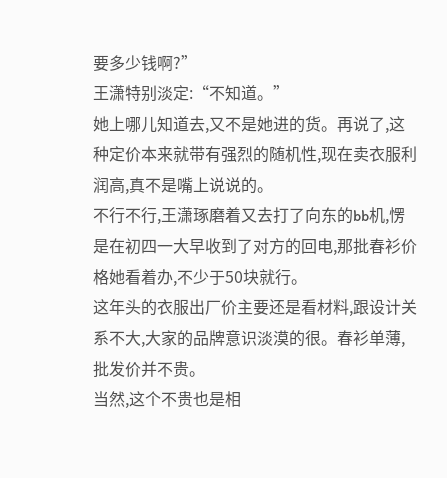要多少钱啊?”
王潇特别淡定:“不知道。”
她上哪儿知道去,又不是她进的货。再说了,这种定价本来就带有强烈的随机性,现在卖衣服利润高,真不是嘴上说说的。
不行不行,王潇琢磨着又去打了向东的bb机,愣是在初四一大早收到了对方的回电,那批春衫价格她看着办,不少于50块就行。
这年头的衣服出厂价主要还是看材料,跟设计关系不大,大家的品牌意识淡漠的很。春衫单薄,批发价并不贵。
当然,这个不贵也是相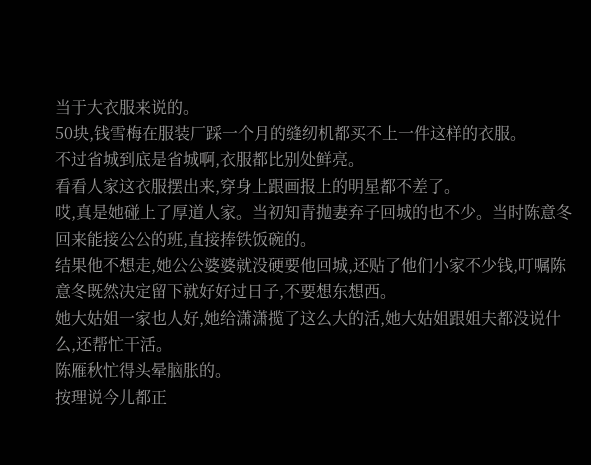当于大衣服来说的。
50块,钱雪梅在服装厂踩一个月的缝纫机都买不上一件这样的衣服。
不过省城到底是省城啊,衣服都比别处鲜亮。
看看人家这衣服摆出来,穿身上跟画报上的明星都不差了。
哎,真是她碰上了厚道人家。当初知青抛妻弃子回城的也不少。当时陈意冬回来能接公公的班,直接捧铁饭碗的。
结果他不想走,她公公婆婆就没硬要他回城,还贴了他们小家不少钱,叮嘱陈意冬既然决定留下就好好过日子,不要想东想西。
她大姑姐一家也人好,她给潇潇揽了这么大的活,她大姑姐跟姐夫都没说什么,还帮忙干活。
陈雁秋忙得头晕脑胀的。
按理说今儿都正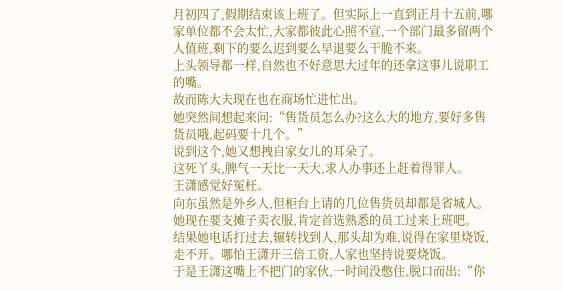月初四了,假期结束该上班了。但实际上一直到正月十五前,哪家单位都不会太忙,大家都彼此心照不宣,一个部门最多留两个人值班,剩下的要么迟到要么早退要么干脆不来。
上头领导都一样,自然也不好意思大过年的还拿这事儿说职工的嘴。
故而陈大夫现在也在商场忙进忙出。
她突然间想起来问:“售货员怎么办?这么大的地方,要好多售货员哦,起码要十几个。”
说到这个,她又想拽自家女儿的耳朵了。
这死丫头,脾气一天比一天大,求人办事还上赶着得罪人。
王潇感觉好冤枉。
向东虽然是外乡人,但柜台上请的几位售货员却都是省城人。
她现在要支摊子卖衣服,肯定首选熟悉的员工过来上班吧。
结果她电话打过去,辗转找到人,那头却为难,说得在家里烧饭,走不开。哪怕王潇开三倍工资,人家也坚持说要烧饭。
于是王潇这嘴上不把门的家伙,一时间没憋住,脱口而出:“你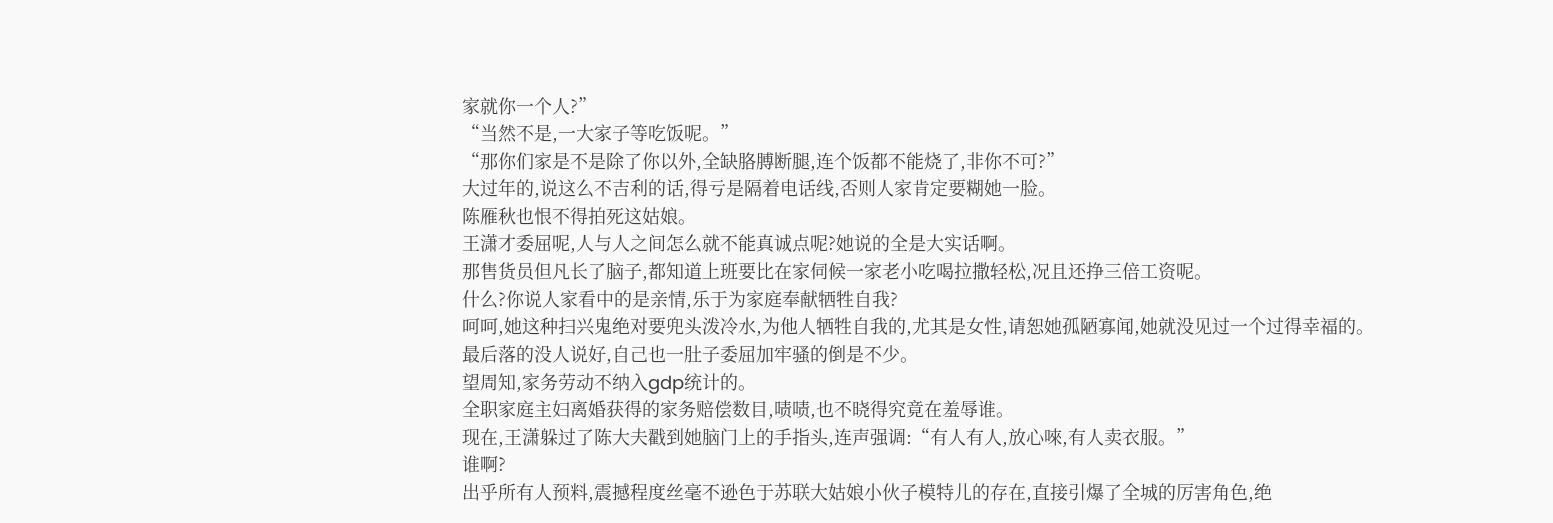家就你一个人?”
“当然不是,一大家子等吃饭呢。”
“那你们家是不是除了你以外,全缺胳膊断腿,连个饭都不能烧了,非你不可?”
大过年的,说这么不吉利的话,得亏是隔着电话线,否则人家肯定要糊她一脸。
陈雁秋也恨不得拍死这姑娘。
王潇才委屈呢,人与人之间怎么就不能真诚点呢?她说的全是大实话啊。
那售货员但凡长了脑子,都知道上班要比在家伺候一家老小吃喝拉撒轻松,况且还挣三倍工资呢。
什么?你说人家看中的是亲情,乐于为家庭奉献牺牲自我?
呵呵,她这种扫兴鬼绝对要兜头泼冷水,为他人牺牲自我的,尤其是女性,请恕她孤陋寡闻,她就没见过一个过得幸福的。
最后落的没人说好,自己也一肚子委屈加牢骚的倒是不少。
望周知,家务劳动不纳入gdp统计的。
全职家庭主妇离婚获得的家务赔偿数目,啧啧,也不晓得究竟在羞辱谁。
现在,王潇躲过了陈大夫戳到她脑门上的手指头,连声强调:“有人有人,放心唻,有人卖衣服。”
谁啊?
出乎所有人预料,震撼程度丝毫不逊色于苏联大姑娘小伙子模特儿的存在,直接引爆了全城的厉害角色,绝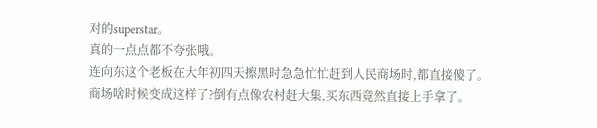对的superstar。
真的一点点都不夸张哦。
连向东这个老板在大年初四天擦黑时急急忙忙赶到人民商场时,都直接傻了。
商场啥时候变成这样了?倒有点像农村赶大集,买东西竟然直接上手拿了。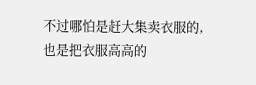不过哪怕是赶大集卖衣服的,也是把衣服高高的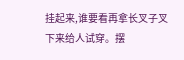挂起来,谁要看再拿长叉子叉下来给人试穿。摆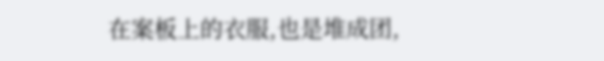在案板上的衣服,也是堆成团,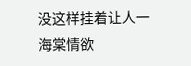没这样挂着让人一
海棠情欲